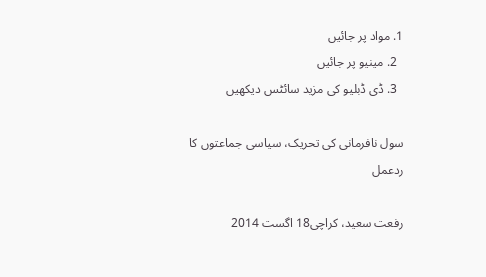1. مواد پر جائیں
  2. مینیو پر جائیں
  3. ڈی ڈبلیو کی مزید سائٹس دیکھیں

سول نافرمانی کی تحریک، سیاسی جماعتوں کا ردعمل

رفعت سعید، کراچی18 اگست 2014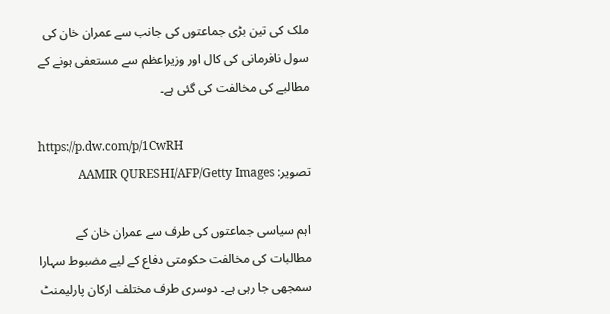ملک کی تین بڑی جماعتوں کی جانب سے عمران خان کی سول نافرمانی کی کال اور وزیراعظم سے مستعفی ہونے کے مطالبے کی مخالفت کی گئی ہے۔

https://p.dw.com/p/1CwRH
تصویر: AAMIR QURESHI/AFP/Getty Images

اہم سیاسی جماعتوں کی طرف سے عمران خان کے مطالبات کی مخالفت حکومتی دفاع کے لیے مضبوط سہارا سمجھی جا رہی ہے۔ دوسری طرف مختلف ارکان پارلیمنٹ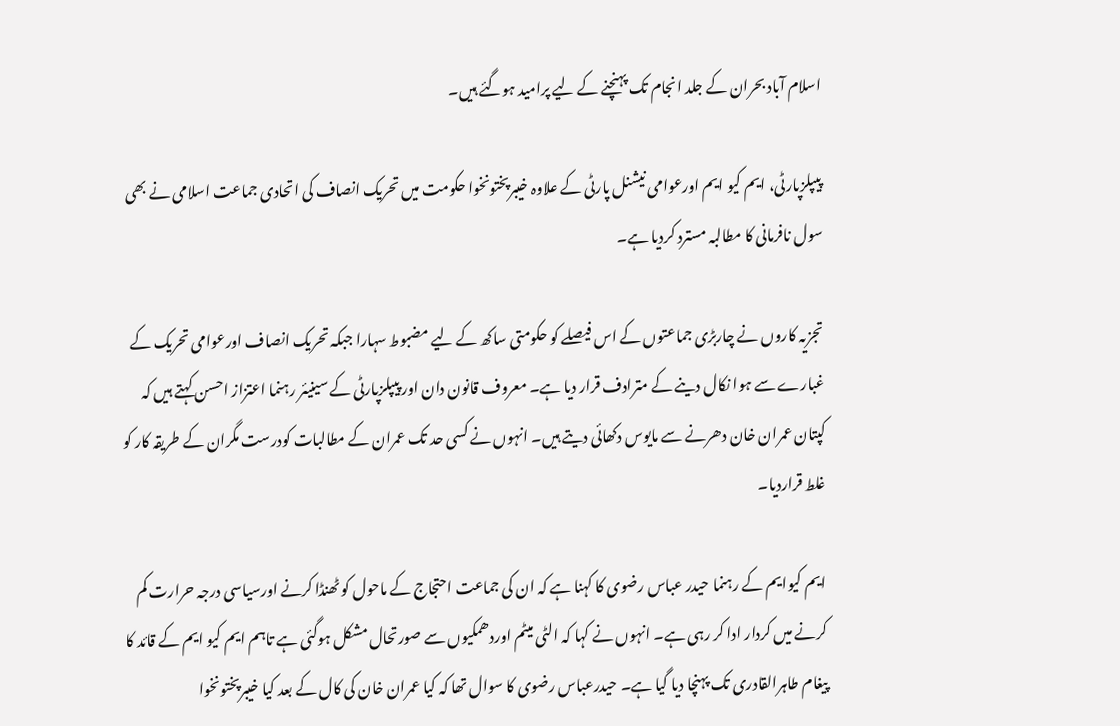اسلام آباد بحران کے جلد انجام تک پہنچنے کے لیے پرامید ہوگئے ہیں۔

پیپلزپارٹی، ایم کیو ایم اورعوامی نیشنل پارٹی کے علاوہ خیبرپختونخوا حکومت میں تحریک انصاف کی اتحادی جماعت اسلامی نے بھی سول نافرمانی کا مطالبہ مسترد کردیا ہے۔

تجزیہ کاروں نے چاربڑی جماعتوں کے اس فیصلے کو حکومتی ساکھ کے لیے مضبوط سہارا جبکہ تحریک انصاف اورعوامی تحریک کے غبارے سے ہوا نکال دینے کے مترادف قرار دیا ہے۔ معروف قانون دان اور پیپلزپارٹی کے سینیئر رہنما اعتزاز احسن کہتے ہیں کہ کپتان عمران خان دھرنے سے مایوس دکھائی دیتے ہیں۔ انہوں نے کسی حد تک عمران کے مطالبات کودرست مگران کے طریقہ کار کو غلط قراردیا۔

ایم کیوایم کے رہنما حیدر عباس رضوی کا کہنا ہے کہ ان کی جماعت احتجاج کے ماحول کو ٹھنڈا کرنے اورسیاسی درجہ حرارت کم کرنے میں کردار ادا کر رہی ہے۔ انہوں نے کہا کہ الٹی میٹم اوردھمکیوں سے صورتحال مشکل ہوگئی ہے تاہم ایم کیو ایم کے قائد کا پیغام طاہرالقادری تک پہنچا دیا گیا ہے۔ حیدرعباس رضوی کا سوال تھا کہ کیا عمران خان کی کال کے بعد کیا خیبرپختونخوا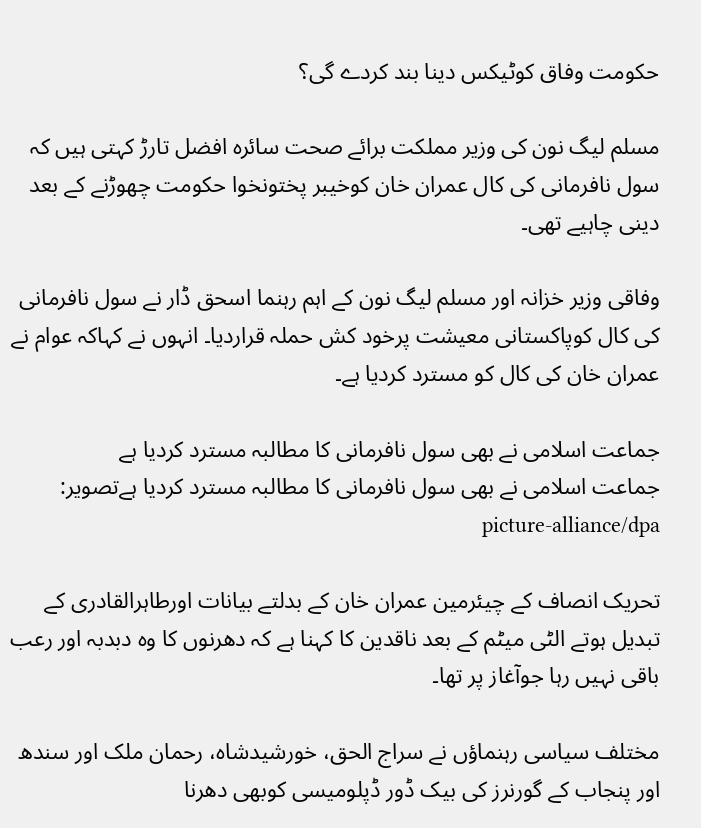حکومت وفاق کوٹیکس دینا بند کردے گی؟

مسلم لیگ نون کی وزیر مملکت برائے صحت سائرہ افضل تارڑ کہتی ہیں کہ سول نافرمانی کی کال عمران خان کوخیبر پختونخوا حکومت چھوڑنے کے بعد دینی چاہیے تھی۔

وفاقی وزیر خزانہ اور مسلم لیگ نون کے اہم رہنما اسحق ڈار نے سول نافرمانی کی کال کوپاکستانی معیشت پرخود کش حملہ قراردیا۔ انہوں نے کہاکہ عوام نے عمران خان کی کال کو مسترد کردیا ہے۔

جماعت اسلامی نے بھی سول نافرمانی کا مطالبہ مسترد کردیا ہے
جماعت اسلامی نے بھی سول نافرمانی کا مطالبہ مسترد کردیا ہےتصویر: picture-alliance/dpa

تحریک انصاف کے چیئرمین عمران خان کے بدلتے بیانات اورطاہرالقادری کے تبدیل ہوتے الٹی میٹم کے بعد ناقدین کا کہنا ہے کہ دھرنوں کا وہ دبدبہ اور رعب باقی نہیں رہا جوآغاز پر تھا۔

مختلف سیاسی رہنماؤں نے سراج الحق، خورشیدشاہ، رحمان ملک اور سندھ اور پنجاب کے گورنرز کی بیک ڈور ڈپلومیسی کوبھی دھرنا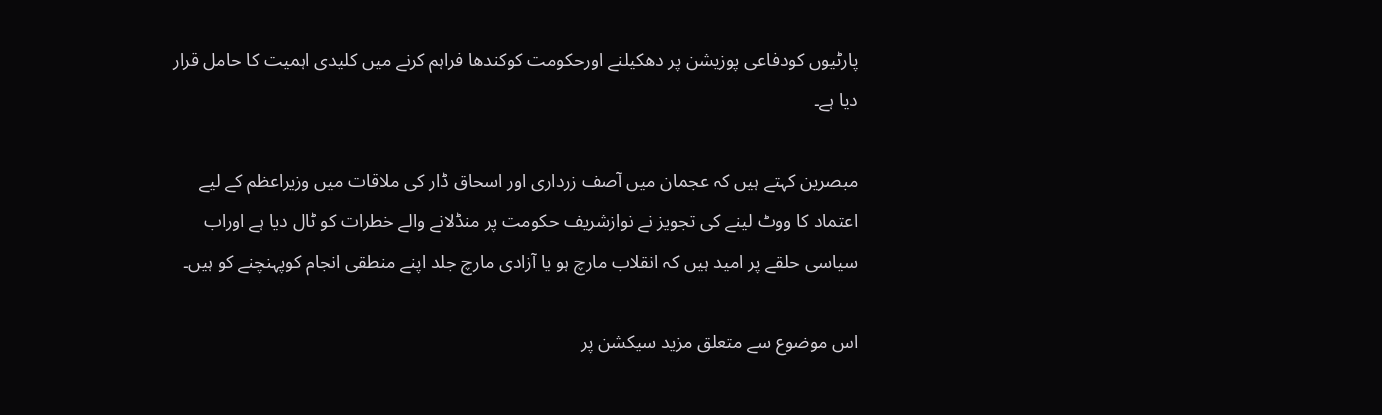پارٹیوں کودفاعی پوزیشن پر دھکیلنے اورحکومت کوکندھا فراہم کرنے میں کلیدی اہمیت کا حامل قرار دیا ہے۔

مبصرین کہتے ہیں کہ عجمان میں آصف زرداری اور اسحاق ڈار کی ملاقات میں وزیراعظم کے لیے اعتماد کا ووٹ لینے کی تجویز نے نوازشریف حکومت پر منڈلانے والے خطرات کو ٹال دیا ہے اوراب سیاسی حلقے پر امید ہیں کہ انقلاب مارچ ہو یا آزادی مارچ جلد اپنے منطقی انجام کوپہنچنے کو ہیں۔

اس موضوع سے متعلق مزید سیکشن پر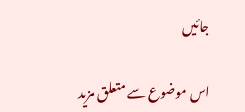جائیں

اس موضوع سے متعلق مزید